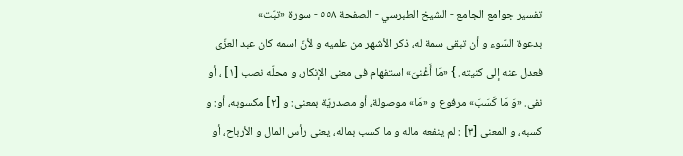تفسير جوامع الجامع - الشيخ الطبرسي - الصفحة ٥٥٨ - سورة «تبّت»
بدعوة السّوء و أن تبقى سمة له، ذكر الأشهر من علميه و لأنّ اسمه كان عبد العزّى فعدل عنه إلى كنيته. } «مَا أَغْنىَ» استفهام فى معنى الإنكار، و محلّه نصب [١] ، أو نفى. «وَ مَا كَسَبَ» مرفوع و «مَا» موصولة، أو مصدريّة بمعنى: و [٢] مكسوبه، أو: و كسبه، و المعنى [٣] : لم ينفعه ماله و ما كسب بماله، يعنى رأس المال و الأرباح، أو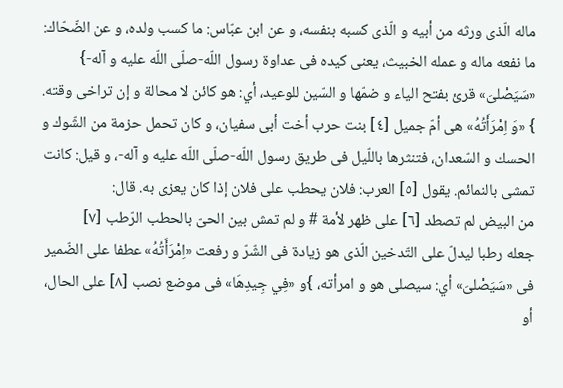ماله الّذى ورثه من أبيه و الّذى كسبه بنفسه، و عن ابن عبّاس: ما كسب ولده، و عن الضّحّاك: ما نفعه ماله و عمله الخبيث، يعنى كيده فى عداوة رسول اللّه-صلّى اللّه عليه و آله-} «سَيَصْلىَ» قرئ بفتح الياء و ضمّها و السّين للوعيد، أي: هو كائن لا محالة و إن تراخى وقته. } «وَ اِمْرَأَتُهُ» هى أمّ جميل [٤] بنت حرب أخت أبى سفيان، و كان تحمل حزمة من الشّوك و الحسك و السّعدان، فتنثرها باللّيل فى طريق رسول اللّه-صلّى اللّه عليه و آله-، و قيل: كانت تمشى بالنمائم. يقول [٥] العرب: فلان يحطب على فلان إذا كان يعزى به. قال:
من البيض لم تصطد [٦] على ظهر لأمة # و لم تمش بين الحىّ بالحطب الرّطب [٧]
جعله رطبا ليدلّ على التّدخين الّذى هو زيادة فى الشّرّ و رفعت «اِمْرَأَتُهُ» عطفا على الضّمير فى «سَيَصْلىَ» أي: سيصلى هو و امرأته، }و «فِي جِيدِهَا» فى موضع نصب [٨] على الحال، أو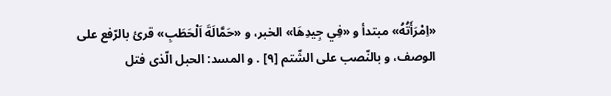«اِمْرَأَتُهُ» مبتدأ و «فِي جِيدِهَا» الخبر، و «حَمَّالَةَ اَلْحَطَبِ» قرئ بالرّفع على الوصف، و بالنّصب على الشّتم [٩] . و المسد: الحبل الّذى فتل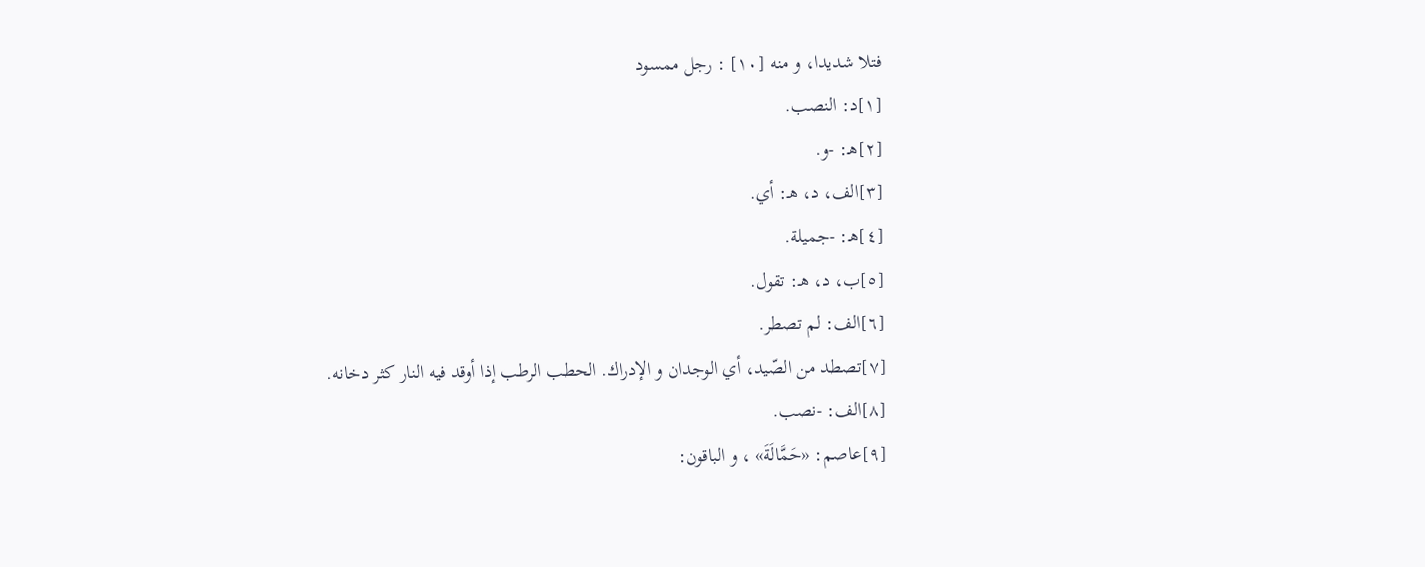فتلا شديدا، و منه [١٠] : رجل ممسود
[١]د: النصب.
[٢]هـ: -و.
[٣]الف، د، هـ: أي.
[٤]هـ: -جميلة.
[٥]ب، د، هـ: تقول.
[٦]الف: لم تصطر.
[٧]تصطد من الصّيد، أي الوجدان و الإدراك. الحطب الرطب إذا أوقد فيه النار كثر دخانه.
[٨]الف: -نصب.
[٩]عاصم: «حَمَّالَةَ» ، و الباقون: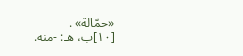«حمّالة» .
[١٠]ب، هـ: -منه.